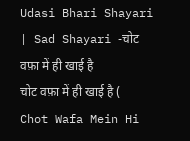Udasi Bhari Shayari | Sad Shayari -चोट वफ़ा में ही खाई है
चोट वफ़ा में ही खाई है ( Chot Wafa Mein Hi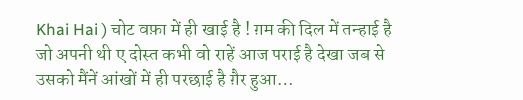Khai Hai ) चोट वफ़ा में ही खाई है ! ग़म की दिल में तन्हाई है जो अपनी थी ए दोस्त कभी वो राहें आज पराई है देखा जब से उसको मैंनें आंखों में ही परछाई है ग़ैर हुआ…